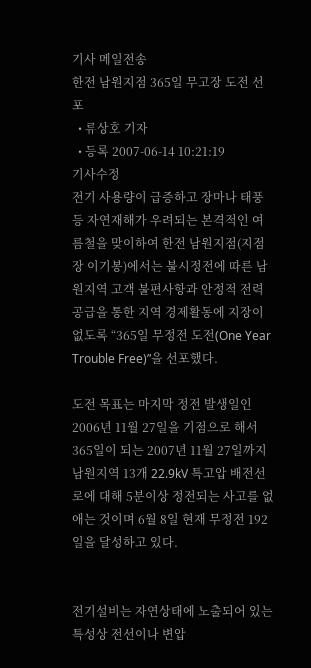기사 메일전송
한전 남원지점 365일 무고장 도전 선포
  • 류상호 기자
  • 등록 2007-06-14 10:21:19
기사수정
전기 사용량이 급증하고 장마나 태풍 등 자연재해가 우려되는 본격적인 여름철을 맞이하여 한전 남원지점(지점장 이기봉)에서는 불시정전에 따른 남원지역 고객 불편사항과 안정적 전력공급을 통한 지역 경제활동에 지장이 없도록 “365일 무정전 도전(One Year Trouble Free)”을 선포했다.

도전 목표는 마지막 정전 발생일인 2006년 11월 27일을 기점으로 해서 365일이 되는 2007년 11월 27일까지
남원지역 13개 22.9kV 특고압 배전선로에 대해 5분이상 정전되는 사고를 없애는 것이며 6월 8일 현재 무정전 192일을 달성하고 있다.


전기설비는 자연상태에 노출되어 있는 특성상 전선이나 변압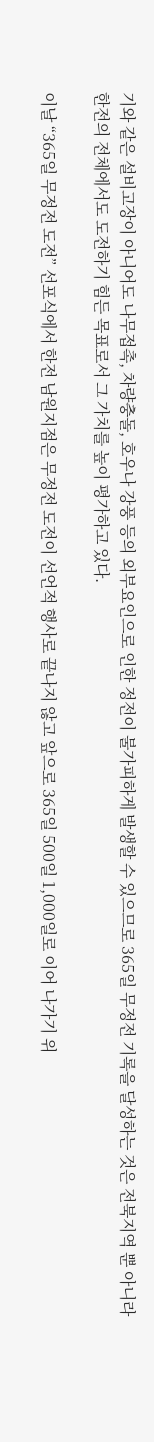기와 같은 설비고장이 아니어도 나무접촉, 차량충돌, 호우나 강풍 등의 외부요인으로 인한 정전이 불가피하게 발생할 수 있으므로 365일 무정전 기록을 달성하는 것은 전북지역 뿐 아니라 한전의 전체에서도 도전하기 힘든 목표로서 그 가치를 높이 평가하고 있다.

이날 “365일 무정전 도전” 선포식에서 한전 남원지점은 무정전 도전이 선언적 행사로 끝나지 않고 앞으로 365일 500일 1,000일로 이어 나가기 위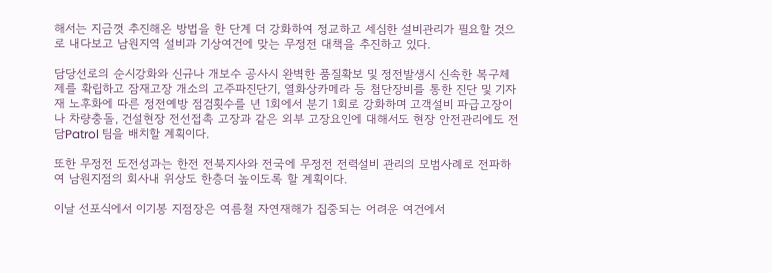해서는 지금껏 추진해온 방법을 한 단계 더 강화하여 정교하고 세심한 설비관리가 필요할 것으로 내다보고 남원지역 설비과 기상여건에 맞는 무정전 대책을 추진하고 있다.

담당선로의 순시강화와 신규나 개보수 공사시 완벽한 품질확보 및 정전발생시 신속한 복구체제를 확립하고 잠재고장 개소의 고주파진단기, 열화상카메라 등 첨단장비를 통한 진단 및 기자재 노후화에 따른 정전예방 점검횟수를 년 1회에서 분기 1회로 강화하며 고객설비 파급고장이나 차량충돌, 건설현장 전선접촉 고장과 같은 외부 고장요인에 대해서도 현장 안전관리에도 전담Patrol 팀을 배치할 계획이다.

또한 무정전 도전성과는 한전 전북지사와 전국에 무정전 전력설비 관리의 모범사례로 전파하여 남원지점의 회사내 위상도 한층더 높이도록 할 계획이다.

이날 선포식에서 이기봉 지점장은 여름철 자연재해가 집중되는 어려운 여건에서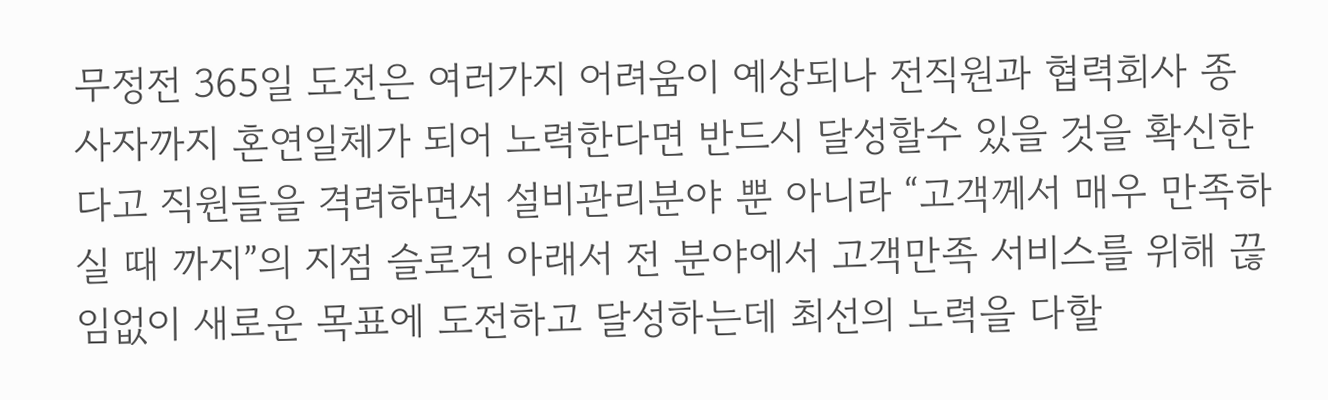무정전 365일 도전은 여러가지 어려움이 예상되나 전직원과 협력회사 종사자까지 혼연일체가 되어 노력한다면 반드시 달성할수 있을 것을 확신한다고 직원들을 격려하면서 설비관리분야 뿐 아니라 “고객께서 매우 만족하실 때 까지”의 지점 슬로건 아래서 전 분야에서 고객만족 서비스를 위해 끊임없이 새로운 목표에 도전하고 달성하는데 최선의 노력을 다할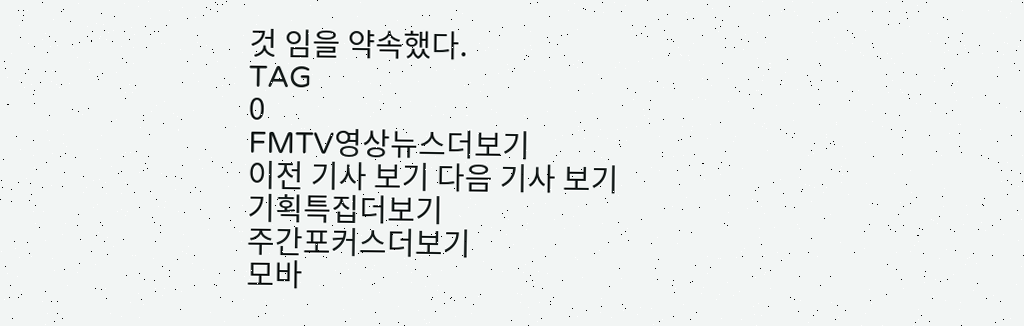것 임을 약속했다.
TAG
0
FMTV영상뉴스더보기
이전 기사 보기 다음 기사 보기
기획특집더보기
주간포커스더보기
모바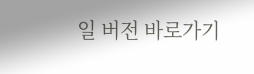일 버전 바로가기